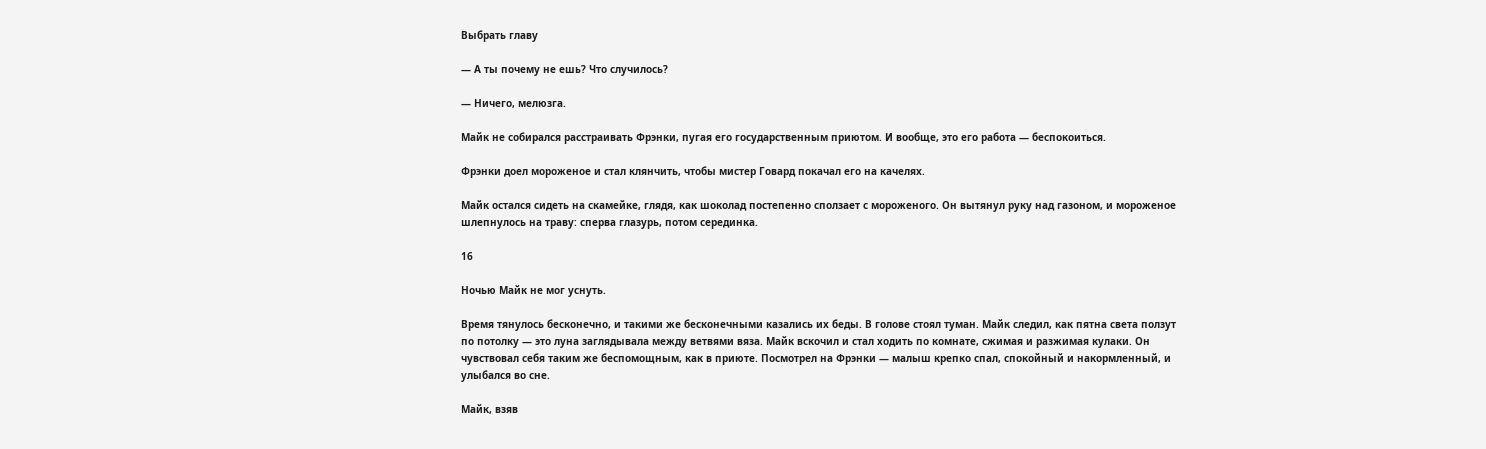Выбрать главу

— А ты почему не ешь? Что случилось?

— Ничего, мелюзга.

Майк не собирался расстраивать Фрэнки, пугая его государственным приютом. И вообще, это его работа — беспокоиться.

Фрэнки доел мороженое и стал клянчить, чтобы мистер Говард покачал его на качелях.

Майк остался сидеть на скамейке, глядя, как шоколад постепенно сползает с мороженого. Он вытянул руку над газоном, и мороженое шлепнулось на траву: сперва глазурь, потом серединка.

16

Ночью Майк не мог уснуть.

Время тянулось бесконечно, и такими же бесконечными казались их беды. В голове стоял туман. Майк следил, как пятна света ползут по потолку — это луна заглядывала между ветвями вяза. Майк вскочил и стал ходить по комнате, сжимая и разжимая кулаки. Он чувствовал себя таким же беспомощным, как в приюте. Посмотрел на Фрэнки — малыш крепко спал, спокойный и накормленный, и улыбался во сне.

Майк, взяв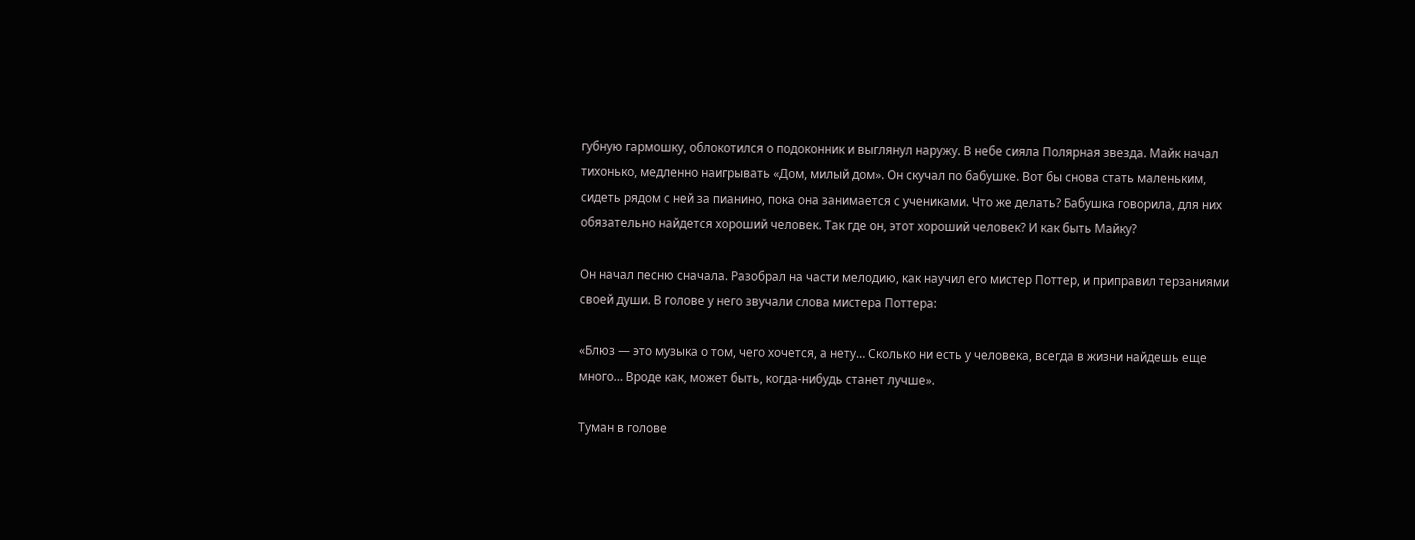губную гармошку, облокотился о подоконник и выглянул наружу. В небе сияла Полярная звезда. Майк начал тихонько, медленно наигрывать «Дом, милый дом». Он скучал по бабушке. Вот бы снова стать маленьким, сидеть рядом с ней за пианино, пока она занимается с учениками. Что же делать? Бабушка говорила, для них обязательно найдется хороший человек. Так где он, этот хороший человек? И как быть Майку?

Он начал песню сначала. Разобрал на части мелодию, как научил его мистер Поттер, и приправил терзаниями своей души. В голове у него звучали слова мистера Поттера:

«Блюз — это музыка о том, чего хочется, а нету… Сколько ни есть у человека, всегда в жизни найдешь еще много… Вроде как, может быть, когда-нибудь станет лучше».

Туман в голове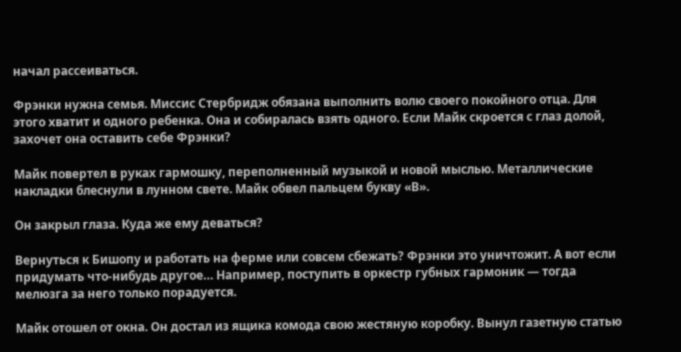начал рассеиваться.

Фрэнки нужна семья. Миссис Стербридж обязана выполнить волю своего покойного отца. Для этого хватит и одного ребенка. Она и собиралась взять одного. Если Майк скроется с глаз долой, захочет она оставить себе Фрэнки?

Майк повертел в руках гармошку, переполненный музыкой и новой мыслью. Металлические накладки блеснули в лунном свете. Майк обвел пальцем букву «В».

Он закрыл глаза. Куда же ему деваться?

Вернуться к Бишопу и работать на ферме или совсем сбежать? Фрэнки это уничтожит. А вот если придумать что-нибудь другое… Например, поступить в оркестр губных гармоник — тогда мелюзга за него только порадуется.

Майк отошел от окна. Он достал из ящика комода свою жестяную коробку. Вынул газетную статью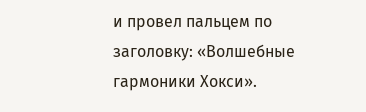и провел пальцем по заголовку: «Волшебные гармоники Хокси».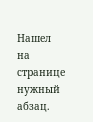Нашел на странице нужный абзац.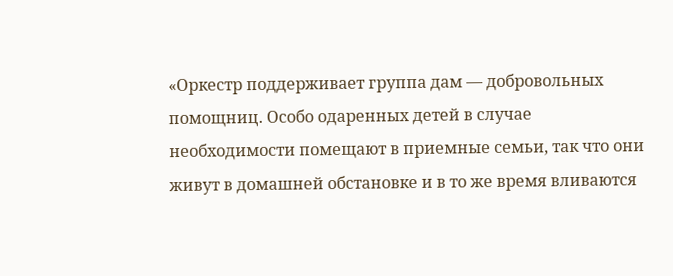«Оркестр поддерживает группа дам — добровольных помощниц. Особо одаренных детей в случае необходимости помещают в приемные семьи, так что они живут в домашней обстановке и в то же время вливаются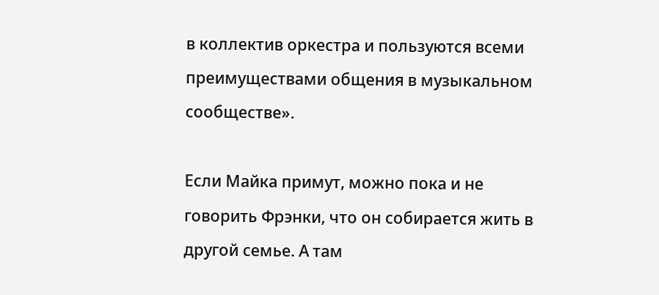в коллектив оркестра и пользуются всеми преимуществами общения в музыкальном сообществе».

Если Майка примут, можно пока и не говорить Фрэнки, что он собирается жить в другой семье. А там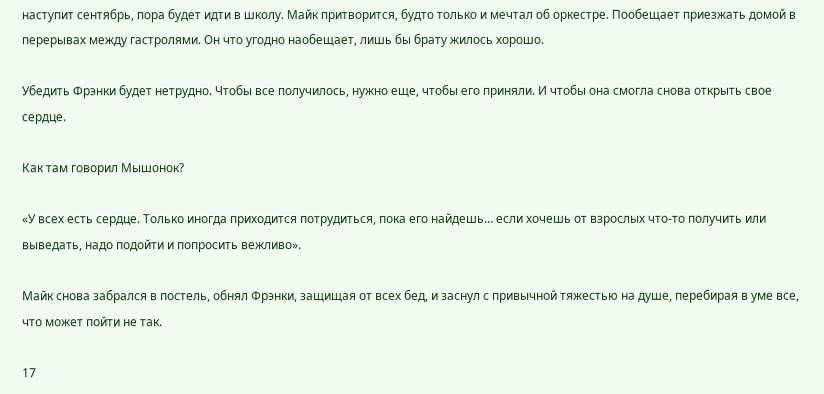наступит сентябрь, пора будет идти в школу. Майк притворится, будто только и мечтал об оркестре. Пообещает приезжать домой в перерывах между гастролями. Он что угодно наобещает, лишь бы брату жилось хорошо.

Убедить Фрэнки будет нетрудно. Чтобы все получилось, нужно еще, чтобы его приняли. И чтобы она смогла снова открыть свое сердце.

Как там говорил Мышонок?

«У всех есть сердце. Только иногда приходится потрудиться, пока его найдешь… если хочешь от взрослых что-то получить или выведать, надо подойти и попросить вежливо».

Майк снова забрался в постель, обнял Фрэнки, защищая от всех бед, и заснул с привычной тяжестью на душе, перебирая в уме все, что может пойти не так.

17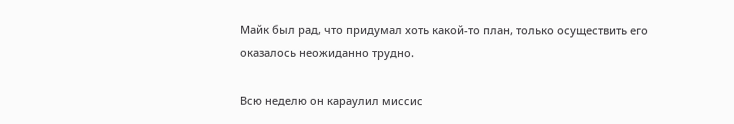Майк был рад, что придумал хоть какой-то план, только осуществить его оказалось неожиданно трудно.

Всю неделю он караулил миссис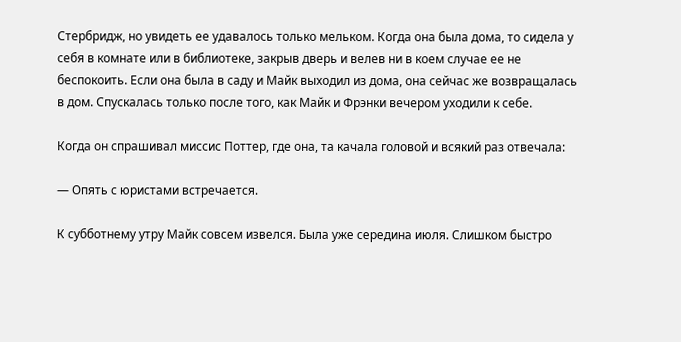Стербридж, но увидеть ее удавалось только мельком. Когда она была дома, то сидела у себя в комнате или в библиотеке, закрыв дверь и велев ни в коем случае ее не беспокоить. Если она была в саду и Майк выходил из дома, она сейчас же возвращалась в дом. Спускалась только после того, как Майк и Фрэнки вечером уходили к себе.

Когда он спрашивал миссис Поттер, где она, та качала головой и всякий раз отвечала:

— Опять с юристами встречается.

К субботнему утру Майк совсем извелся. Была уже середина июля. Слишком быстро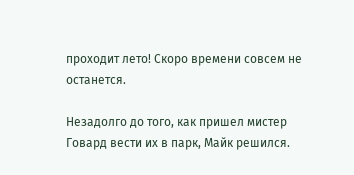проходит лето! Скоро времени совсем не останется.

Незадолго до того, как пришел мистер Говард вести их в парк, Майк решился.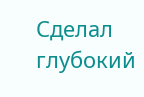Сделал глубокий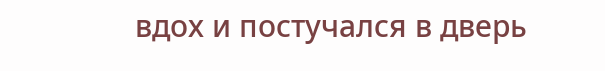вдох и постучался в дверь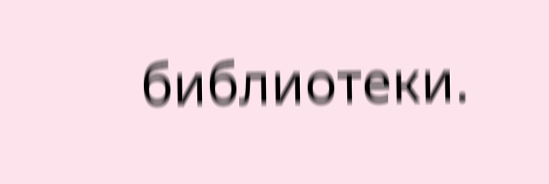библиотеки.